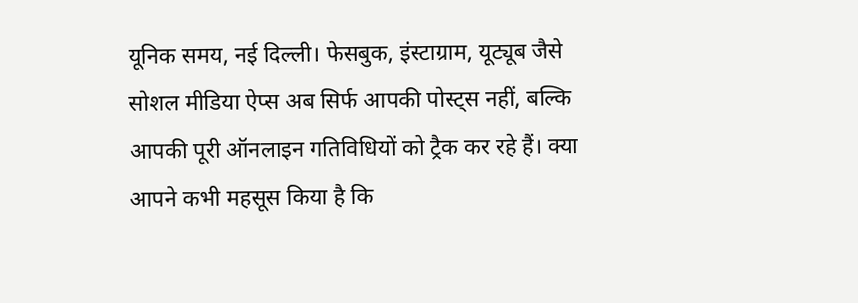यूनिक समय, नई दिल्ली। फेसबुक, इंस्टाग्राम, यूट्यूब जैसे सोशल मीडिया ऐप्स अब सिर्फ आपकी पोस्ट्स नहीं, बल्कि आपकी पूरी ऑनलाइन गतिविधियों को ट्रैक कर रहे हैं। क्या आपने कभी महसूस किया है कि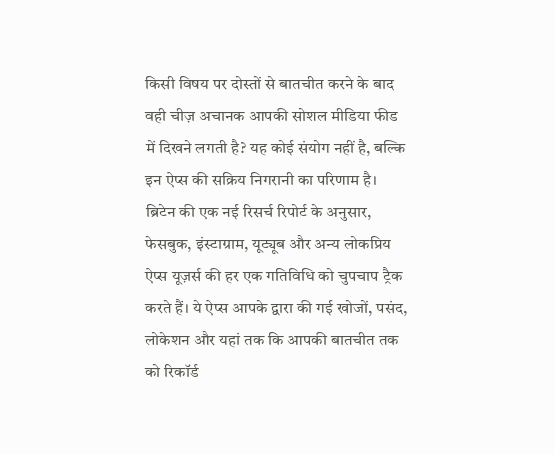किसी विषय पर दोस्तों से बातचीत करने के बाद वही चीज़ अचानक आपकी सोशल मीडिया फीड में दिखने लगती है? यह कोई संयोग नहीं है, बल्कि इन ऐप्स की सक्रिय निगरानी का परिणाम है।
ब्रिटेन की एक नई रिसर्च रिपोर्ट के अनुसार, फेसबुक, इंस्टाग्राम, यूट्यूब और अन्य लोकप्रिय ऐप्स यूज़र्स की हर एक गतिविधि को चुपचाप ट्रैक करते हैं। ये ऐप्स आपके द्वारा की गई खोजों, पसंद, लोकेशन और यहां तक कि आपकी बातचीत तक को रिकॉर्ड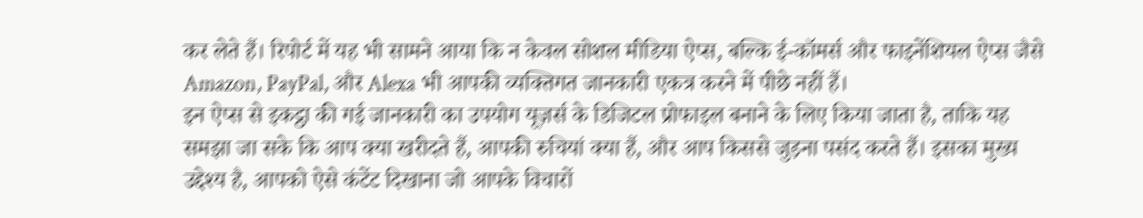कर लेते हैं। रिपोर्ट में यह भी सामने आया कि न केवल सोशल मीडिया ऐप्स, बल्कि ई-कॉमर्स और फाइनेंशियल ऐप्स जैसे Amazon, PayPal, और Alexa भी आपकी व्यक्तिगत जानकारी एकत्र करने में पीछे नहीं हैं।
इन ऐप्स से इकट्ठा की गई जानकारी का उपयोग यूज़र्स के डिजिटल प्रोफाइल बनाने के लिए किया जाता है, ताकि यह समझा जा सके कि आप क्या खरीदते हैं, आपकी रुचियां क्या हैं, और आप किससे जुड़ना पसंद करते हैं। इसका मुख्य उद्देश्य है, आपको ऐसे कंटेंट दिखाना जो आपके विचारों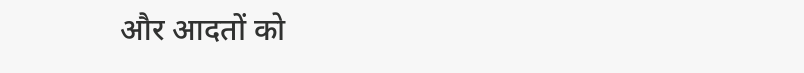और आदतों को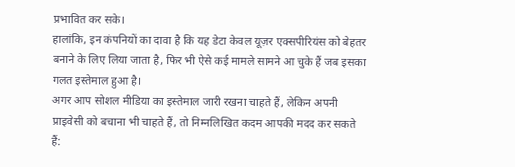प्रभावित कर सके।
हालांकि, इन कंपनियों का दावा है कि यह डेटा केवल यूज़र एक्सपीरियंस को बेहतर बनाने के लिए लिया जाता है, फिर भी ऐसे कई मामले सामने आ चुके हैं जब इसका गलत इस्तेमाल हुआ है।
अगर आप सोशल मीडिया का इस्तेमाल जारी रखना चाहते हैं, लेकिन अपनी प्राइवेसी को बचाना भी चाहते हैं, तो निम्नलिखित कदम आपकी मदद कर सकते हैं: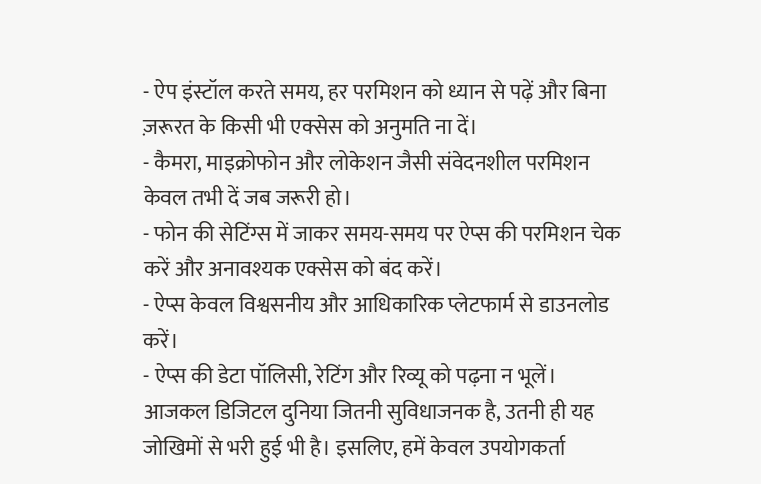- ऐप इंस्टॉल करते समय, हर परमिशन को ध्यान से पढ़ें और बिना ज़रूरत के किसी भी एक्सेस को अनुमति ना दें।
- कैमरा, माइक्रोफोन और लोकेशन जैसी संवेदनशील परमिशन केवल तभी दें जब जरूरी हो।
- फोन की सेटिंग्स में जाकर समय-समय पर ऐप्स की परमिशन चेक करें और अनावश्यक एक्सेस को बंद करें।
- ऐप्स केवल विश्वसनीय और आधिकारिक प्लेटफार्म से डाउनलोड करें।
- ऐप्स की डेटा पॉलिसी, रेटिंग और रिव्यू को पढ़ना न भूलें।
आजकल डिजिटल दुनिया जितनी सुविधाजनक है, उतनी ही यह जोखिमों से भरी हुई भी है। इसलिए, हमें केवल उपयोगकर्ता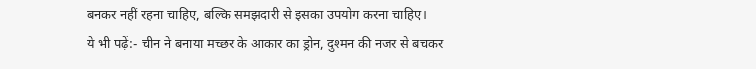बनकर नहीं रहना चाहिए, बल्कि समझदारी से इसका उपयोग करना चाहिए।
ये भी पढ़ें:- चीन ने बनाया मच्छर के आकार का ड्रोन, दुश्मन की नजर से बचकर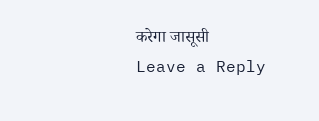करेगा जासूसी
Leave a Reply